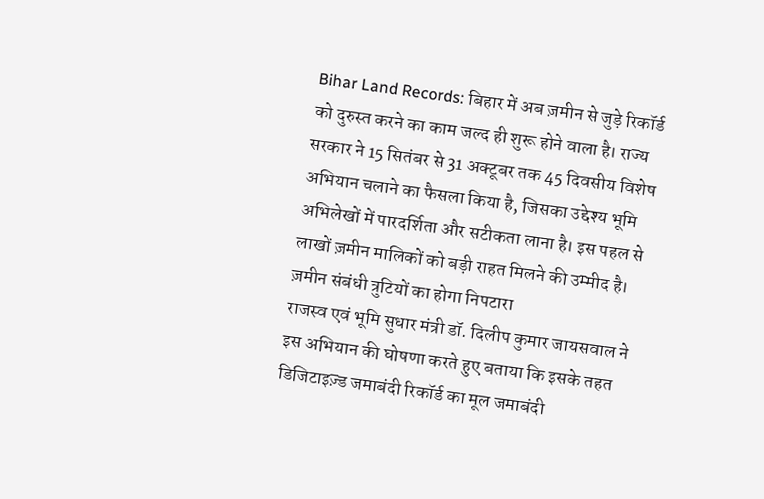Bihar Land Records: बिहार में अब ज़मीन से जुड़े रिकॉर्ड को दुरुस्त करने का काम जल्द ही शुरू होने वाला है। राज्य सरकार ने 15 सितंबर से 31 अक्टूबर तक 45 दिवसीय विशेष अभियान चलाने का फैसला किया है, जिसका उद्देश्य भूमि अभिलेखों में पारदर्शिता और सटीकता लाना है। इस पहल से लाखों ज़मीन मालिकों को बड़ी राहत मिलने की उम्मीद है।
ज़मीन संबंधी त्रुटियों का होगा निपटारा
राजस्व एवं भूमि सुधार मंत्री डॉ. दिलीप कुमार जायसवाल ने इस अभियान की घोषणा करते हुए बताया कि इसके तहत डिजिटाइज़्ड जमाबंदी रिकॉर्ड का मूल जमाबंदी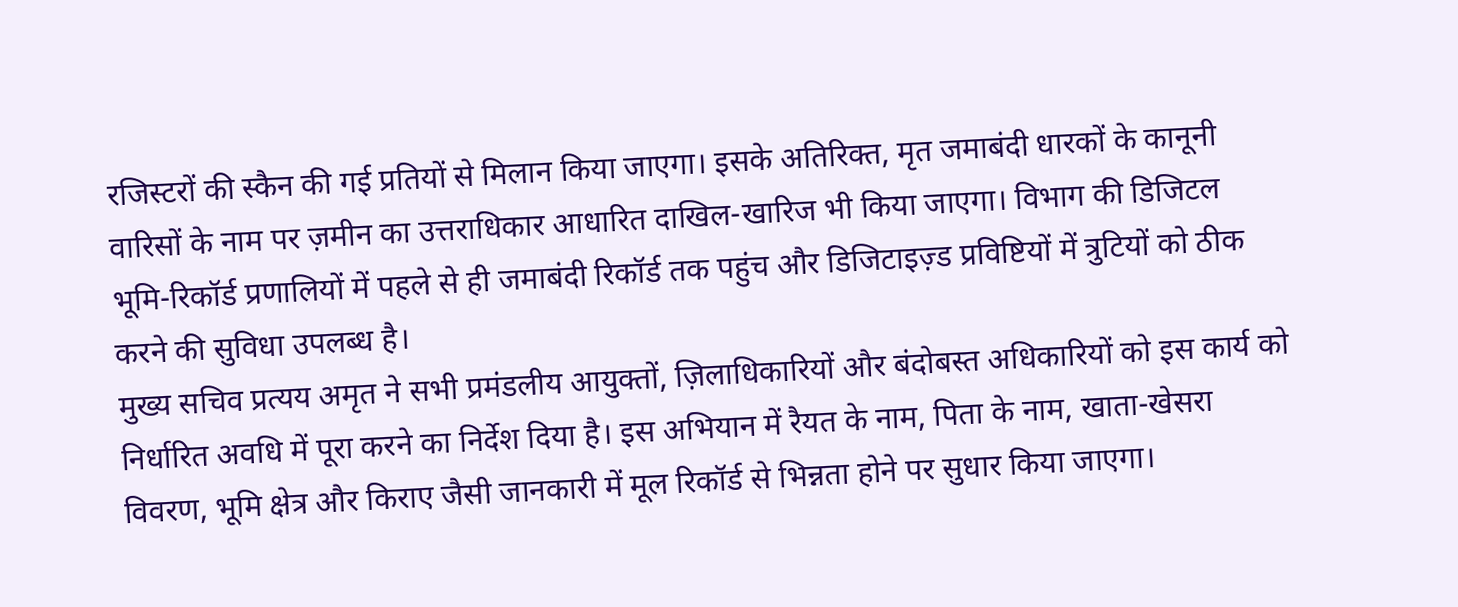रजिस्टरों की स्कैन की गई प्रतियों से मिलान किया जाएगा। इसके अतिरिक्त, मृत जमाबंदी धारकों के कानूनी वारिसों के नाम पर ज़मीन का उत्तराधिकार आधारित दाखिल-खारिज भी किया जाएगा। विभाग की डिजिटल भूमि-रिकॉर्ड प्रणालियों में पहले से ही जमाबंदी रिकॉर्ड तक पहुंच और डिजिटाइज़्ड प्रविष्टियों में त्रुटियों को ठीक करने की सुविधा उपलब्ध है।
मुख्य सचिव प्रत्यय अमृत ने सभी प्रमंडलीय आयुक्तों, ज़िलाधिकारियों और बंदोबस्त अधिकारियों को इस कार्य को निर्धारित अवधि में पूरा करने का निर्देश दिया है। इस अभियान में रैयत के नाम, पिता के नाम, खाता-खेसरा विवरण, भूमि क्षेत्र और किराए जैसी जानकारी में मूल रिकॉर्ड से भिन्नता होने पर सुधार किया जाएगा।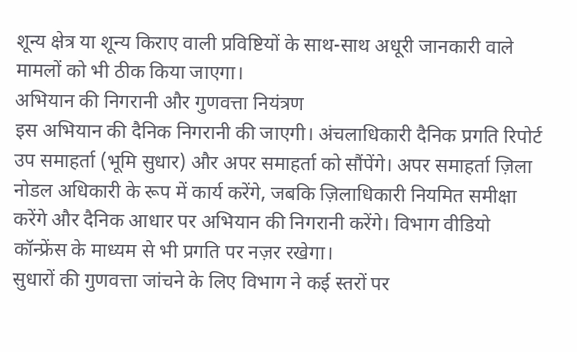शून्य क्षेत्र या शून्य किराए वाली प्रविष्टियों के साथ-साथ अधूरी जानकारी वाले मामलों को भी ठीक किया जाएगा।
अभियान की निगरानी और गुणवत्ता नियंत्रण
इस अभियान की दैनिक निगरानी की जाएगी। अंचलाधिकारी दैनिक प्रगति रिपोर्ट उप समाहर्ता (भूमि सुधार) और अपर समाहर्ता को सौंपेंगे। अपर समाहर्ता ज़िला नोडल अधिकारी के रूप में कार्य करेंगे, जबकि ज़िलाधिकारी नियमित समीक्षा करेंगे और दैनिक आधार पर अभियान की निगरानी करेंगे। विभाग वीडियो कॉन्फ्रेंस के माध्यम से भी प्रगति पर नज़र रखेगा।
सुधारों की गुणवत्ता जांचने के लिए विभाग ने कई स्तरों पर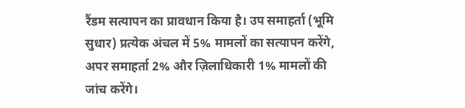रैंडम सत्यापन का प्रावधान किया है। उप समाहर्ता (भूमि सुधार) प्रत्येक अंचल में 5% मामलों का सत्यापन करेंगे, अपर समाहर्ता 2% और ज़िलाधिकारी 1% मामलों की जांच करेंगे।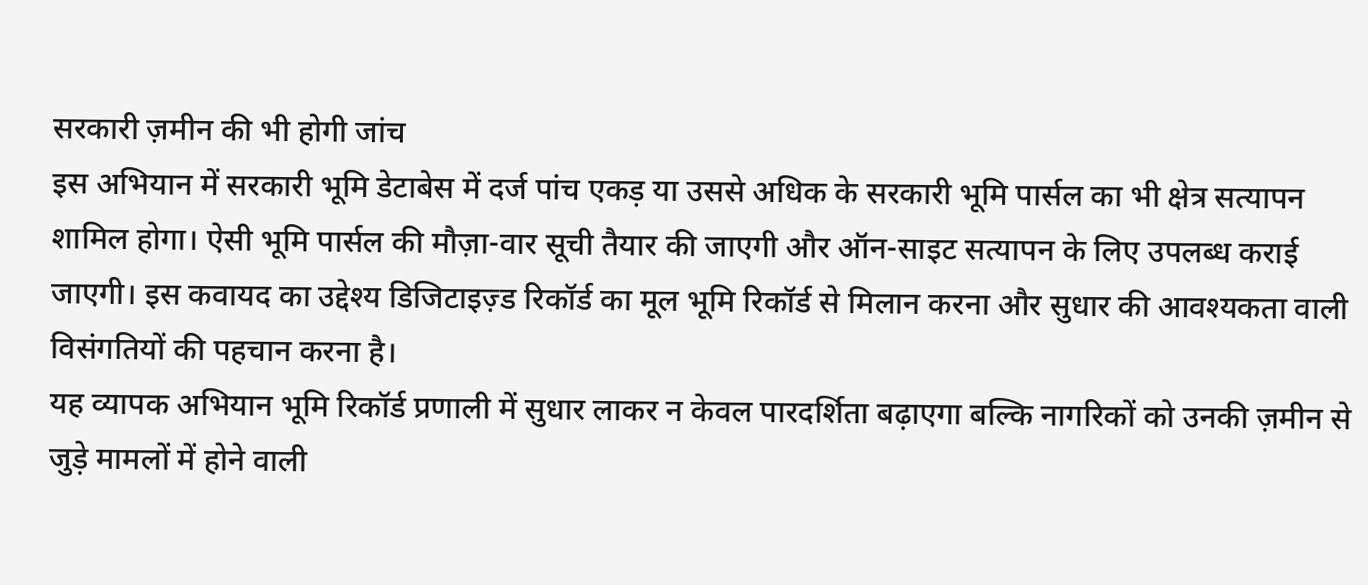सरकारी ज़मीन की भी होगी जांच
इस अभियान में सरकारी भूमि डेटाबेस में दर्ज पांच एकड़ या उससे अधिक के सरकारी भूमि पार्सल का भी क्षेत्र सत्यापन शामिल होगा। ऐसी भूमि पार्सल की मौज़ा-वार सूची तैयार की जाएगी और ऑन-साइट सत्यापन के लिए उपलब्ध कराई जाएगी। इस कवायद का उद्देश्य डिजिटाइज़्ड रिकॉर्ड का मूल भूमि रिकॉर्ड से मिलान करना और सुधार की आवश्यकता वाली विसंगतियों की पहचान करना है।
यह व्यापक अभियान भूमि रिकॉर्ड प्रणाली में सुधार लाकर न केवल पारदर्शिता बढ़ाएगा बल्कि नागरिकों को उनकी ज़मीन से जुड़े मामलों में होने वाली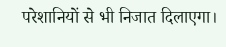परेशानियों से भी निजात दिलाएगा।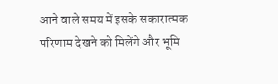आने वाले समय में इसके सकारात्मक परिणाम देखने को मिलेंगे और भूमि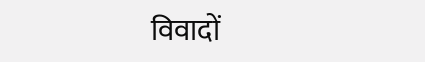विवादों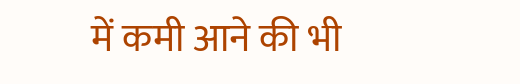में कमी आने की भी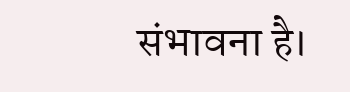संभावना है।